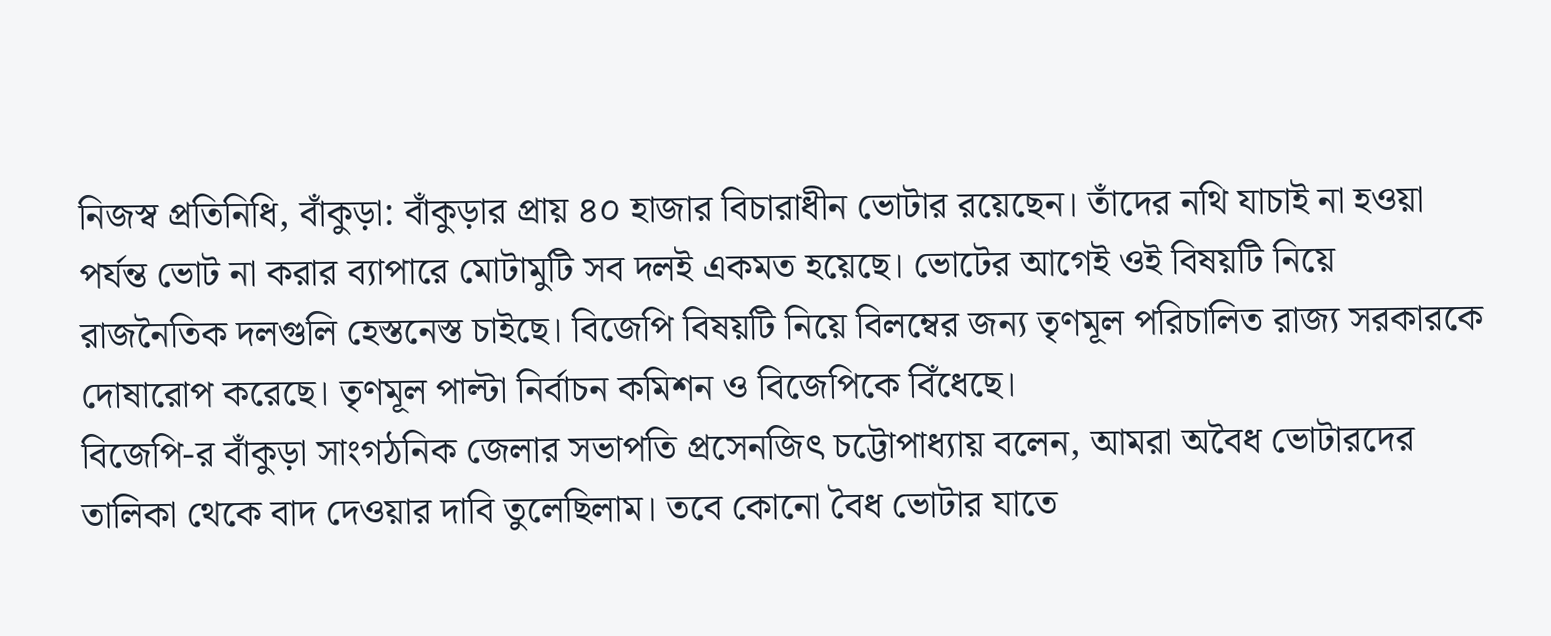নিজস্ব প্রতিনিধি, বাঁকুড়া: বাঁকুড়ার প্রায় ৪০ হাজার বিচারাধীন ভোটার রয়েছেন। তাঁদের নথি যাচাই না হওয়া পর্যন্ত ভোট না করার ব্যাপারে মোটামুটি সব দলই একমত হয়েছে। ভোটের আগেই ওই বিষয়টি নিয়ে রাজনৈতিক দলগুলি হেস্তনেস্ত চাইছে। বিজেপি বিষয়টি নিয়ে বিলম্বের জন্য তৃণমূল পরিচালিত রাজ্য সরকারকে দোষারোপ করেছে। তৃণমূল পাল্টা নির্বাচন কমিশন ও বিজেপিকে বিঁধেছে।
বিজেপি-র বাঁকুড়া সাংগঠনিক জেলার সভাপতি প্রসেনজিৎ চট্টোপাধ্যায় বলেন, আমরা অবৈধ ভোটারদের তালিকা থেকে বাদ দেওয়ার দাবি তুলেছিলাম। তবে কোনো বৈধ ভোটার যাতে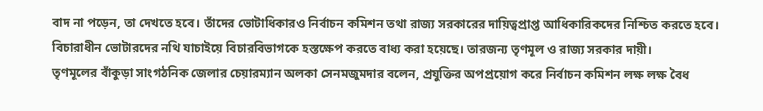বাদ না পড়েন, তা দেখতে হবে। তাঁদের ভোটাধিকারও নির্বাচন কমিশন তথা রাজ্য সরকারের দায়িত্বপ্রাপ্ত আধিকারিকদের নিশ্চিত করতে হবে। বিচারাধীন ভোটারদের নথি যাচাইয়ে বিচারবিভাগকে হস্তক্ষেপ করতে বাধ্য করা হয়েছে। তারজন্য তৃণমূল ও রাজ্য সরকার দায়ী।
তৃণমূলের বাঁকুড়া সাংগঠনিক জেলার চেয়ারম্যান অলকা সেনমজুমদার বলেন, প্রযুক্তির অপপ্রয়োগ করে নির্বাচন কমিশন লক্ষ লক্ষ বৈধ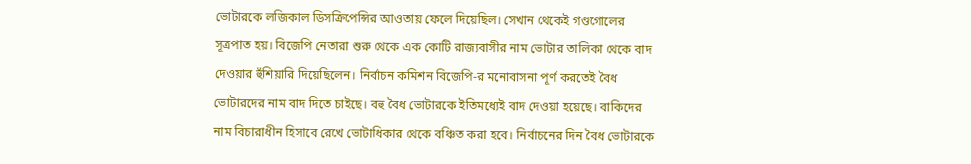ভোটারকে লজিকাল ডিসক্রিপেন্সির আওতায় ফেলে দিয়েছিল। সেখান থেকেই গণ্ডগোলের সূত্রপাত হয়। বিজেপি নেতারা শুরু থেকে এক কোটি রাজ্যবাসীর নাম ভোটার তালিকা থেকে বাদ দেওয়ার হুঁশিয়ারি দিয়েছিলেন। নির্বাচন কমিশন বিজেপি-র মনোবাসনা পূর্ণ করতেই বৈধ ভোটারদের নাম বাদ দিতে চাইছে। বহু বৈধ ভোটারকে ইতিমধ্যেই বাদ দেওয়া হয়েছে। বাকিদের নাম বিচারাধীন হিসাবে রেখে ভোটাধিকার থেকে বঞ্চিত করা হবে। নির্বাচনের দিন বৈধ ভোটারকে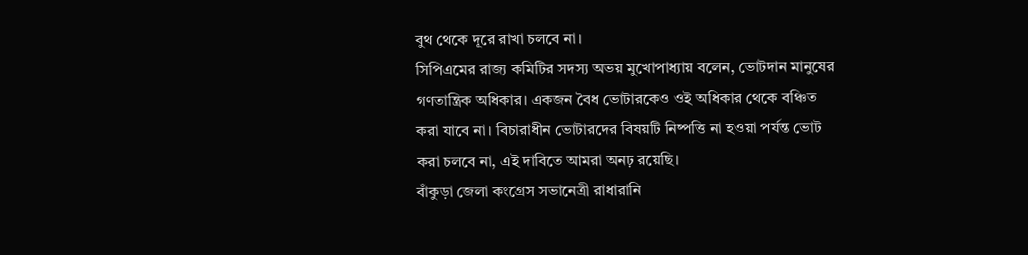বুথ থেকে দূরে রাখা চলবে না।
সিপিএমের রাজ্য কমিটির সদস্য অভয় মুখোপাধ্যায় বলেন, ভোটদান মানুষের গণতান্ত্রিক অধিকার। একজন বৈধ ভোটারকেও ওই অধিকার থেকে বঞ্চিত করা যাবে না। বিচারাধীন ভোটারদের বিষয়টি নিষ্পত্তি না হওয়া পর্যন্ত ভোট করা চলবে না, এই দাবিতে আমরা অনঢ় রয়েছি।
বাঁকুড়া জেলা কংগ্রেস সভানেত্রী রাধারানি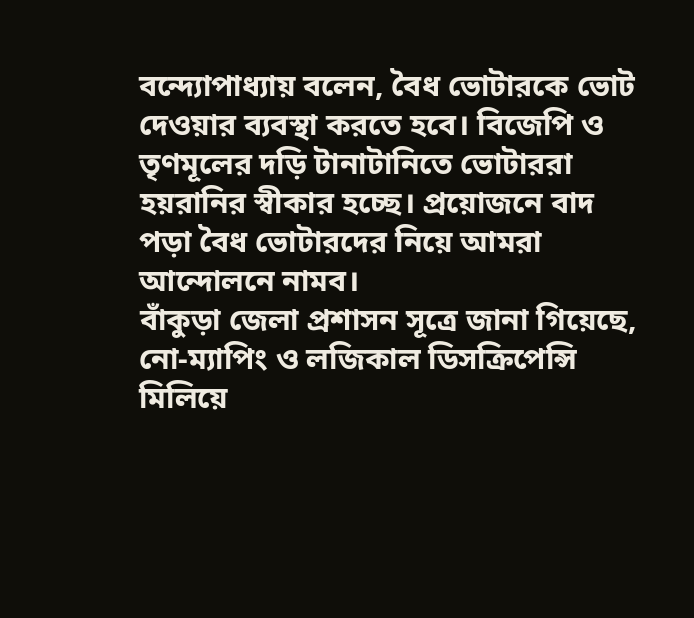বন্দ্যোপাধ্যায় বলেন, বৈধ ভোটারকে ভোট দেওয়ার ব্যবস্থা করতে হবে। বিজেপি ও তৃণমূলের দড়ি টানাটানিতে ভোটাররা হয়রানির স্বীকার হচ্ছে। প্রয়োজনে বাদ পড়া বৈধ ভোটারদের নিয়ে আমরা আন্দোলনে নামব।
বাঁকুড়া জেলা প্রশাসন সূত্রে জানা গিয়েছে, নো-ম্যাপিং ও লজিকাল ডিসক্রিপেন্সি মিলিয়ে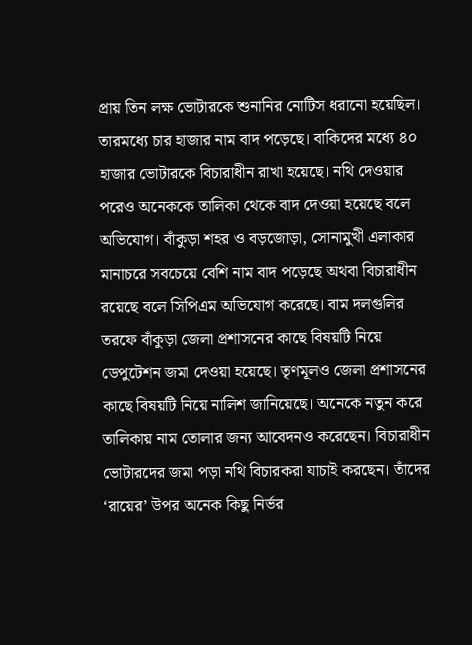প্রায় তিন লক্ষ ভোটারকে শুনানির নোটিস ধরানো হয়েছিল। তারমধ্যে চার হাজার নাম বাদ পড়েছে। বাকিদের মধ্যে ৪০ হাজার ভোটারকে বিচারাধীন রাখা হয়েছে। নথি দেওয়ার পরেও অনেককে তালিকা থেকে বাদ দেওয়া হয়েছে বলে অভিযোগ। বাঁকুড়া শহর ও বড়জোড়া, সোনামুখী এলাকার মানাচরে সবচেয়ে বেশি নাম বাদ পড়েছে অথবা বিচারাধীন রয়েছে বলে সিপিএম অভিযোগ করেছে। বাম দলগুলির তরফে বাঁকুড়া জেলা প্রশাসনের কাছে বিষয়টি নিয়ে ডেপুটেশন জমা দেওয়া হয়েছে। তৃণমূলও জেলা প্রশাসনের কাছে বিষয়টি নিয়ে নালিশ জানিয়েছে। অনেকে নতুন করে তালিকায় নাম তোলার জন্য আবেদনও করেছেন। বিচারাধীন ভোটারদের জমা পড়া নথি বিচারকরা যাচাই করছেন। তাঁদের ‘রায়ের’ উপর অনেক কিছু নির্ভর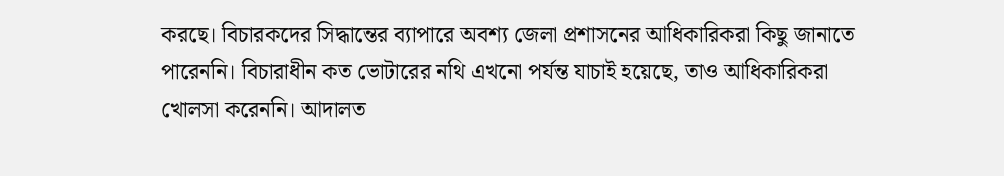করছে। বিচারকদের সিদ্ধান্তের ব্যাপারে অবশ্য জেলা প্রশাসনের আধিকারিকরা কিছু জানাতে পারেননি। বিচারাধীন কত ভোটারের নথি এখনো পর্যন্ত যাচাই হয়েছে, তাও আধিকারিকরা খোলসা করেননি। আদালত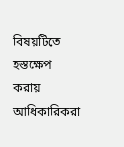বিষয়টিতে হস্তক্ষেপ করায় আধিকারিকরা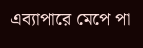এব্যাপারে মেপে পা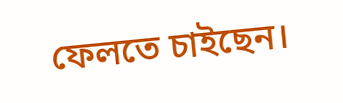ফেলতে চাইছেন।